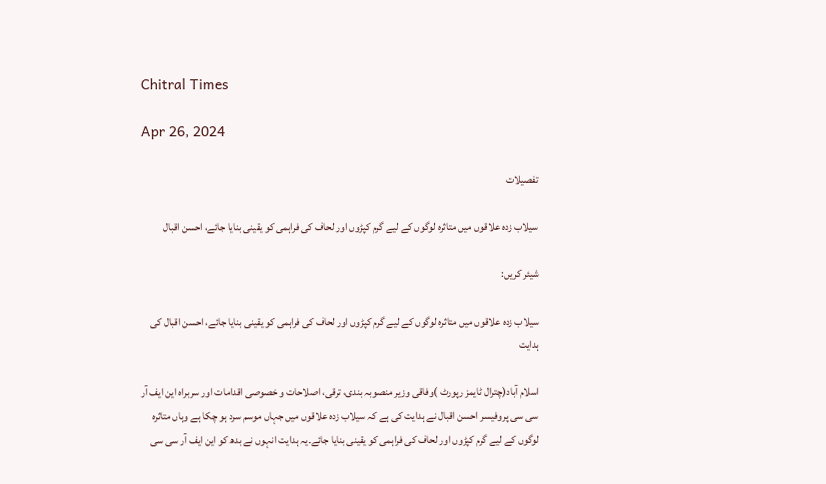Chitral Times

Apr 26, 2024

تفصيلات

سیلاب زدہ علاقوں میں متاثرہ لوگوں کے لیے گرم کپڑوں اور لحاف کی فراہمی کو یقینی بنایا جائے، احسن اقبال

شیئر کریں:

سیلاب زدہ علاقوں میں متاثرہ لوگوں کے لیے گرم کپڑوں اور لحاف کی فراہمی کو یقینی بنایا جائے، احسن اقبال کی ہدایت

اسلام آباد(چترال ٹایمز رپورٹ )وفاقی وزیر منصوبہ بندی، ترقی، اصلاحات و خصوصی اقدامات اور سربراہ این ایف آر سی سی پروفیسر احسن اقبال نے ہدایت کی ہے کہ سیلاب زدہ علاقوں میں جہاں موسم سرد ہو چکا ہے وہاں متاثرہ لوگوں کے لیے گرم کپڑوں اور لحاف کی فراہمی کو یقینی بنایا جائے۔یہ ہدایت انہوں نے بدھ کو این ایف آر سی سی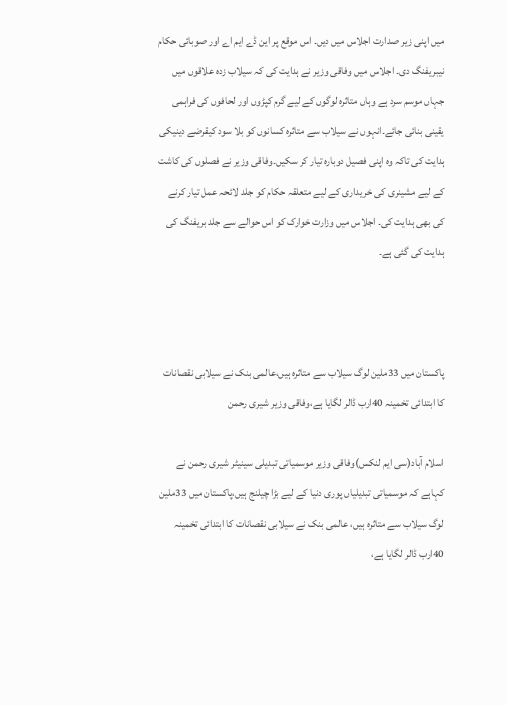میں اپنی زیر صدارت اجلاس میں دیں۔ اس موقع پر این ڈے ایم اے اور صوبائی حکام نیبریفنگ دی۔ اجلاس میں وفاقی وزیر نے ہدایت کی کہ سیلاب زدہ علاقوں میں جہاں موسم سرد ہے وہاں متاثرہ لوگوں کے لیے گرم کپڑوں اور لحافوں کی فراہمی یقینی بنائی جائے۔انہوں نے سیلاب سے متاثرہ کسانوں کو بلا سود کیقرضے دینیکی ہدایت کی تاکہ وہ اپنی فصیل دوبارہ تیار کر سکیں۔وفاقی وزیر نے فصلوں کی کاشت کے لیے مشینری کی خریداری کے لیے متعلقہ حکام کو جلد لائحہ عمل تیار کرنے کی بھی ہدایت کی۔ اجلاس میں وزارت خوارک کو اس حوالے سے جلد بریفنگ کی ہدایت کی گئی ہے۔



پاکستان میں 33ملین لوگ سیلاب سے متاثرہ ہیں،عالمی بنک نے سیلابی نقصانات کا ابتدائی تخمینہ 40ارب ڈالر لگایا ہے،وفاقی وزیر شیری رحمن

اسلام آباد(سی ایم لنکس)وفاقی وزیر موسمیاتی تبدیلی سینیٹر شیری رحمن نے کہاہے کہ موسمیاتی تبدیلیاں پوری دنیا کے لیے بڑا چیلنج ہیں،پاکستان میں 33ملین لوگ سیلاب سے متاثرہ ہیں، عالمی بنک نے سیلابی نقصانات کا ابتدائی تخمینہ 40ارب ڈالر لگایا ہے،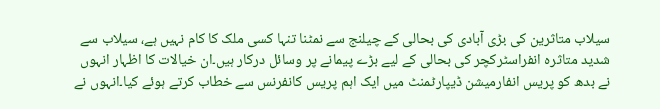سیلاب متاثرین کی بڑی آبادی کی بحالی کے چیلنج سے نمٹنا تنہا کسی ملک کا کام نہیں ہے، سیلاب سے شدید متاثرہ انفراسٹرکچر کی بحالی کے لیے بڑے پیمانے پر وسائل درکار ہیں۔ان خیالات کا اظہار انہوں نے بدھ کو پریس انفارمیشن ڈیپارٹمنٹ میں ایک اہم پریس کانفرنس سے خطاب کرتے ہوئے کیا۔انہوں نے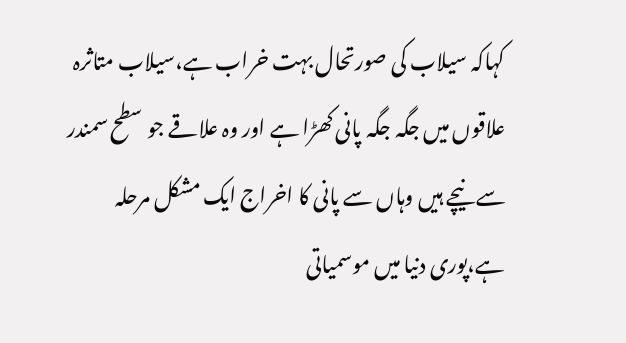کہاکہ سیلاب کی صورتحال بہت خراب ہے،سیلاب متاثرہ علاقوں میں جگہ جگہ پانی کھڑا ہے اور وہ علاقے جو سطح سمندر سے نیچے ہیں وہاں سے پانی کا اخراج ایک مشکل مرحلہ ہے،پوری دنیا میں موسمیاتی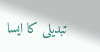تبدیلی کا ایسا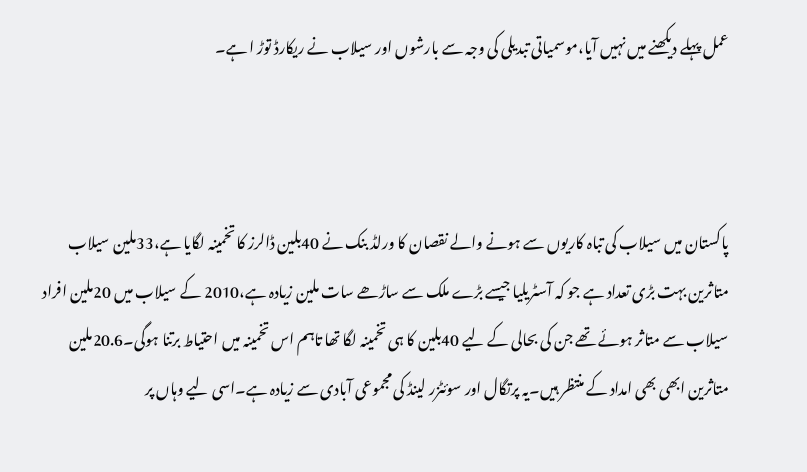عمل پہلے دیکھنے میں نہیں آیا،موسمیاتی تبدیلی کی وجہ سے بارشوں اور سیلاب نے ریکارڈ توڑ ا ہے۔



پاکستان میں سیلاب کی تباہ کاریوں سے ہونے والے نقصان کا ورلڈ بنک نے 40بلین ڈالرز کا تخمینہ لگایا ہے،33ملین سیلاب متاثرین بہت بڑی تعداد ہے جو کہ آسٹریلیا جیسے بڑے ملک سے ساڑھے سات ملین زیادہ ہے،2010 کے سیلاب میں 20ملین افراد سیلاب سے متاثر ہوئے تھے جن کی بحالی کے لیے 40بلین کا ہی تخمینہ لگا تھا تاہم اس تخمینہ میں احتیاط برتنا ہوگی۔20.6ملین متاثرین ابھی بھی امداد کے منتظر ہیں۔یہ پرتگال اور سوئٹزر لینڈ کی مجموعی آبادی سے زیادہ ہے۔اسی لیے وہاں پر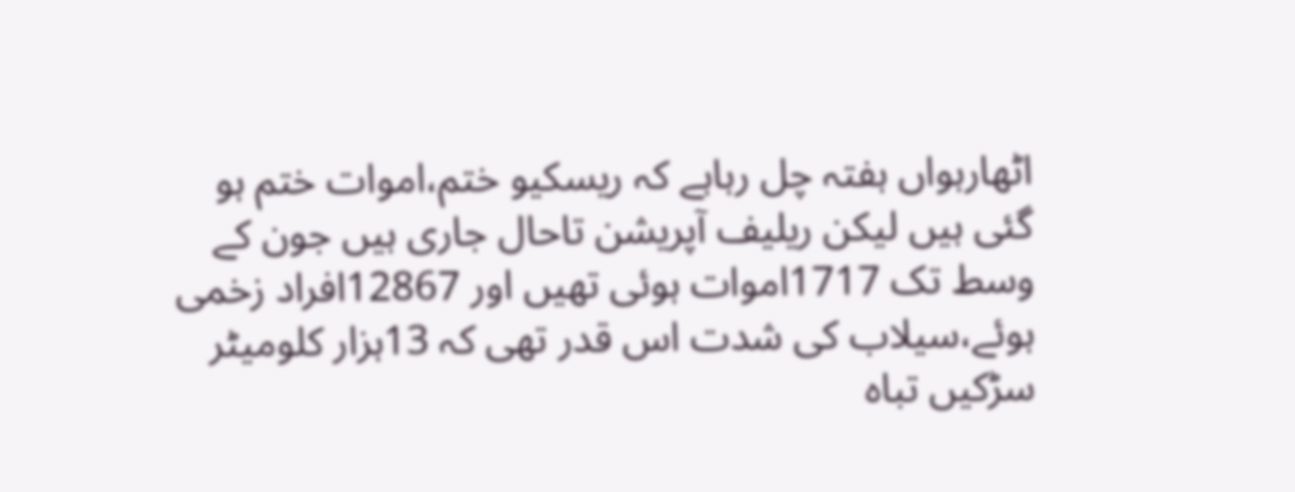اٹھارہواں ہفتہ چل رہاہے کہ ریسکیو ختم،اموات ختم ہو گئی ہیں لیکن ریلیف آپریشن تاحال جاری ہیں جون کے وسط تک 1717اموات ہوئی تھیں اور 12867افراد زخمی ہوئے،سیلاب کی شدت اس قدر تھی کہ 13ہزار کلومیٹر سڑکیں تباہ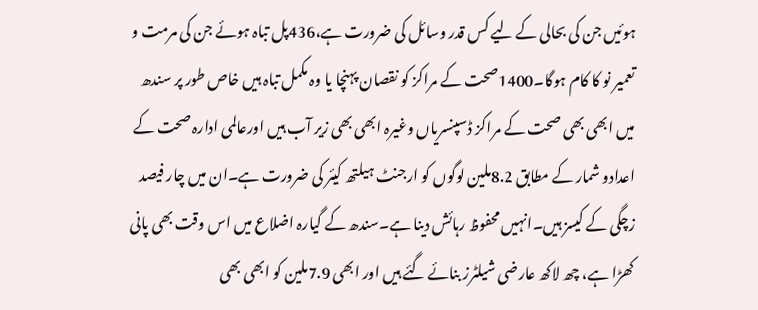ہوئیں جن کی بحالی کے لیے کس قدر وسائل کی ضرورت ہے،436پل تباہ ہوئے جن کی مرمت و تعمیر نو کا کام ہوگا۔1400صحت کے مراکز کو نقصان پہنچا یا وہ مکمل تباہ ہیں خاص طور پر سندھ میں ابھی بھی صحت کے مراکز ڈسپنسریاں وغیرہ ابھی بھی زیر آب ہیں اورعالمی ادارہ صحت کے اعدادو شمار کے مطابق 8.2ملین لوگوں کو ارجنٹ ہیلتھ کیئر کی ضرورت ہے۔ان میں چار فیصد زچگی کے کیسز ہیں۔انہیں محفوظ رہائش دینا ہے۔سندھ کے گیارہ اضلاع میں اس وقت بھی پانی کھڑا ہے، چھ لاکھ عارضی شیلٹرز بنائے گئے ہیں اور ابھی 7.9ملین کو ابھی بھی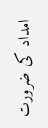امداد کی ضرورت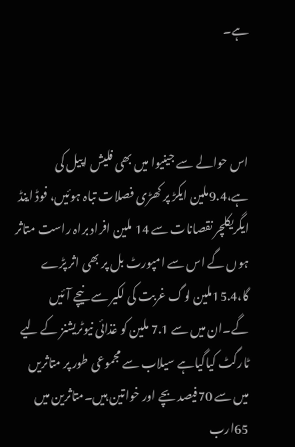ہے۔



اس حوالے سے جینیوا میں بھی فلیش اپیل کی ہے،9.4ملین ایکڑ پر کھڑی فصلات تباہ ہوئیں، فوڈ اینڈ ایگریکلچر نقصانات سے 14 ملین افراد براہ راست متاثر ہوں گے اس سے امپورٹ بل پر بھی اثر پڑے گا،15.4ملین لوگ غربت کی لکیر سے نیچے آئیں گے۔ان میں سے 7.1 ملین کو غذائی نیوٹریشنز کے لیے ٹارگٹ کیاگیاہے سیلاب سے مجموعی طور پر متاثریں میں سے 70فیصد بچے اور خواتین ہیں۔متاثرین میں 65ارب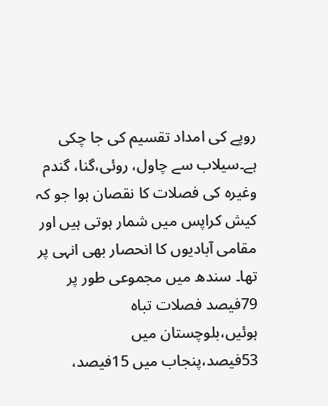روپے کی امداد تقسیم کی جا چکی ہے۔سیلاب سے چاول، روئی،گنا، گندم وغیرہ کی فصلات کا نقصان ہوا جو کہ کیش کراپس میں شمار ہوتی ہیں اور مقامی آبادیوں کا انحصار بھی انہی پر تھا۔ سندھ میں مجموعی طور پر 79فیصد فصلات تباہ ہوئیں،بلوچستان میں 53فیصد،پنجاب میں 15فیصد،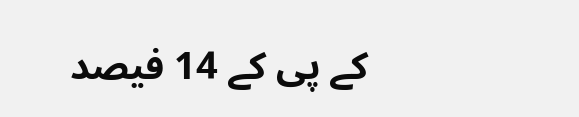کے پی کے 14 فیصد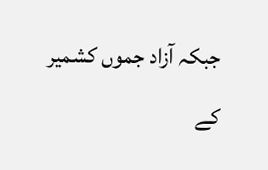جبکہ آزاد جموں کشمیر کے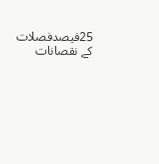25فیصدفصلات کے نقصانات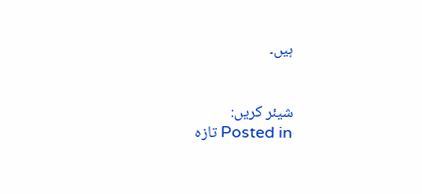ہیں۔


شیئر کریں:
Posted in تازہ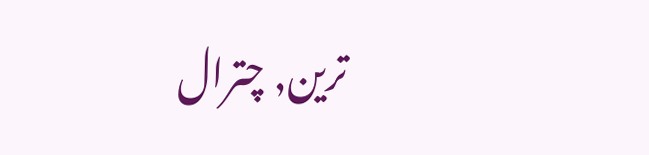ترین, چترال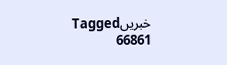خبریںTagged
66861